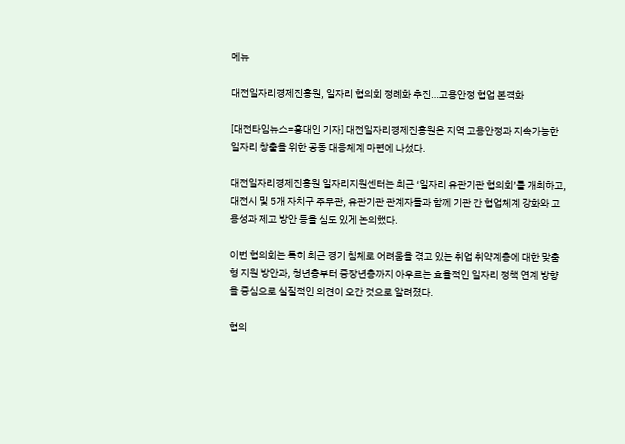메뉴

대전일자리경제진흥원, 일자리 협의회 정례화 추진…고용안정 협업 본격화

[대전타임뉴스=홍대인 기자] 대전일자리경제진흥원은 지역 고용안정과 지속가능한 일자리 창출을 위한 공동 대응체계 마련에 나섰다.

대전일자리경제진흥원 일자리지원센터는 최근 ‘일자리 유관기관 협의회’를 개최하고, 대전시 및 5개 자치구 주무관, 유관기관 관계자들과 함께 기관 간 협업체계 강화와 고용성과 제고 방안 등을 심도 있게 논의했다.

이번 협의회는 특히 최근 경기 침체로 어려움을 겪고 있는 취업 취약계층에 대한 맞춤형 지원 방안과, 청년층부터 중장년층까지 아우르는 효율적인 일자리 정책 연계 방향을 중심으로 실질적인 의견이 오간 것으로 알려졌다.

협의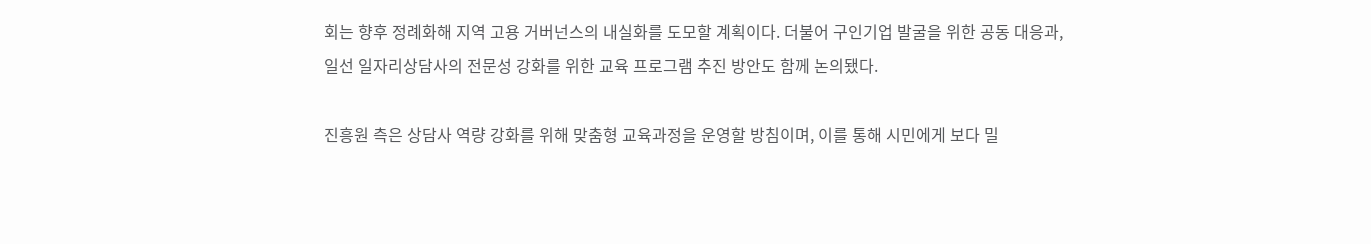회는 향후 정례화해 지역 고용 거버넌스의 내실화를 도모할 계획이다. 더불어 구인기업 발굴을 위한 공동 대응과, 일선 일자리상담사의 전문성 강화를 위한 교육 프로그램 추진 방안도 함께 논의됐다.

진흥원 측은 상담사 역량 강화를 위해 맞춤형 교육과정을 운영할 방침이며, 이를 통해 시민에게 보다 밀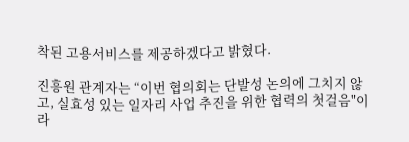착된 고용서비스를 제공하겠다고 밝혔다.

진흥원 관계자는 “이번 협의회는 단발성 논의에 그치지 않고, 실효성 있는 일자리 사업 추진을 위한 협력의 첫걸음"이라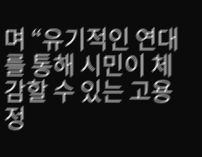며 “유기적인 연대를 통해 시민이 체감할 수 있는 고용정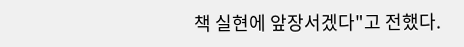책 실현에 앞장서겠다"고 전했다.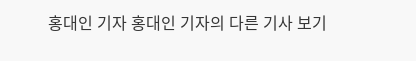홍대인 기자 홍대인 기자의 다른 기사 보기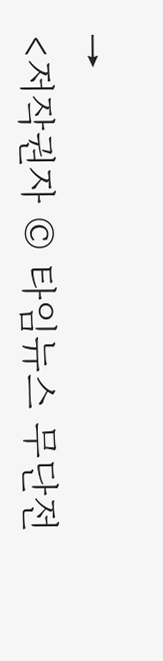→
<저작권자 © 타임뉴스 무단전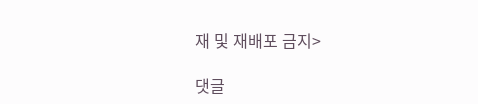재 및 재배포 금지>

댓글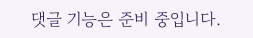댓글 기능은 준비 중입니다.